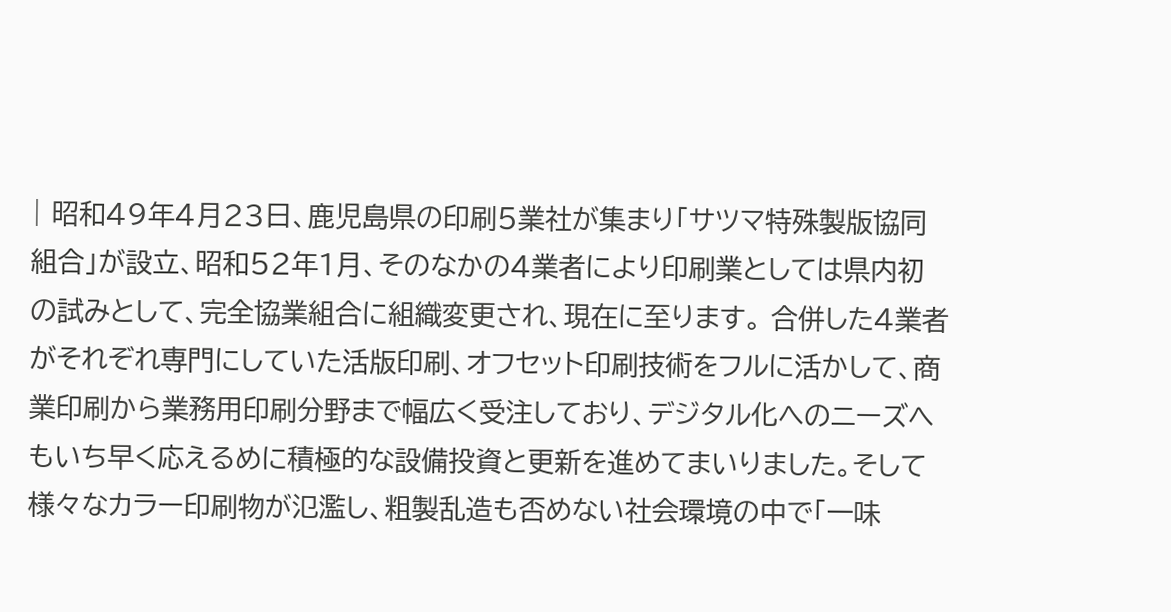| 昭和49年4月23日、鹿児島県の印刷5業社が集まり「サツマ特殊製版協同組合」が設立、昭和52年1月、そのなかの4業者により印刷業としては県内初の試みとして、完全協業組合に組織変更され、現在に至ります。 合併した4業者がそれぞれ専門にしていた活版印刷、オフセット印刷技術をフルに活かして、商業印刷から業務用印刷分野まで幅広く受注しており、デジタル化へのニーズへもいち早く応えるめに積極的な設備投資と更新を進めてまいりました。そして様々なカラー印刷物が氾濫し、粗製乱造も否めない社会環境の中で「一味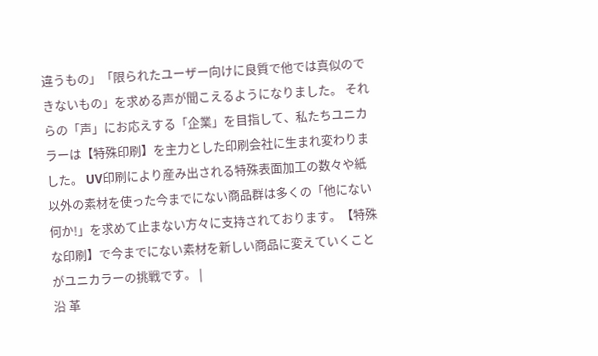違うもの」「限られたユーザー向けに良質で他では真似のできないもの」を求める声が聞こえるようになりました。 それらの「声」にお応えする「企業」を目指して、私たちユニカラーは【特殊印刷】を主力とした印刷会社に生まれ変わりました。 UV印刷により産み出される特殊表面加工の数々や紙以外の素材を使った今までにない商品群は多くの「他にない何か!」を求めて止まない方々に支持されております。【特殊な印刷】で今までにない素材を新しい商品に変えていくことがユニカラーの挑戦です。 |
沿 革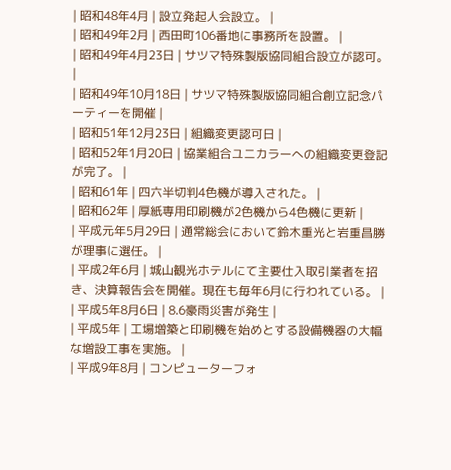| 昭和48年4月 | 設立発起人会設立。 |
| 昭和49年2月 | 西田町106番地に事務所を設置。 |
| 昭和49年4月23日 | サツマ特殊製版協同組合設立が認可。 |
| 昭和49年10月18日 | サツマ特殊製版協同組合創立記念パーティーを開催 |
| 昭和51年12月23日 | 組織変更認可日 |
| 昭和52年1月20日 | 協業組合ユニカラーへの組織変更登記が完了。 |
| 昭和61年 | 四六半切判4色機が導入された。 |
| 昭和62年 | 厚紙専用印刷機が2色機から4色機に更新 |
| 平成元年5月29日 | 通常総会において鈴木重光と岩重昌勝が理事に選任。 |
| 平成2年6月 | 城山観光ホテルにて主要仕入取引業者を招き、決算報告会を開催。現在も毎年6月に行われている。 |
| 平成5年8月6日 | 8.6豪雨災害が発生 |
| 平成5年 | 工場増築と印刷機を始めとする設備機器の大幅な増設工事を実施。 |
| 平成9年8月 | コンピューターフォ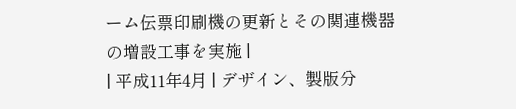ーム伝票印刷機の更新とその関連機器の増設工事を実施 |
| 平成11年4月 | デザイン、製版分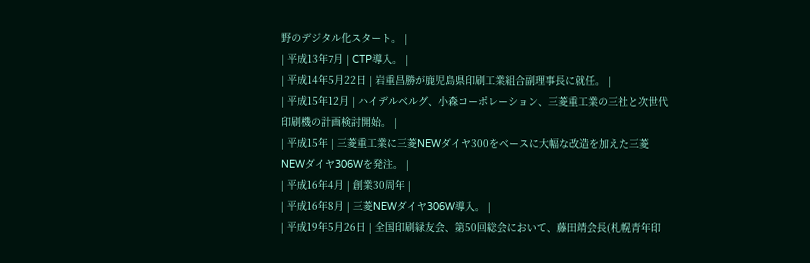野のデジタル化スタート。 |
| 平成13年7月 | CTP導入。 |
| 平成14年5月22日 | 岩重昌勝が鹿児島県印刷工業組合副理事長に就任。 |
| 平成15年12月 | ハイデルベルグ、小森コーポレーション、三菱重工業の三社と次世代印刷機の計画検討開始。 |
| 平成15年 | 三菱重工業に三菱NEWダイヤ300をベースに大幅な改造を加えた三菱NEWダイヤ306Wを発注。 |
| 平成16年4月 | 創業30周年 |
| 平成16年8月 | 三菱NEWダイヤ306W導入。 |
| 平成19年5月26日 | 全国印刷緑友会、第50回総会において、藤田靖会長(札幌青年印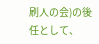刷人の会)の後任として、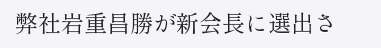弊社岩重昌勝が新会長に選出さ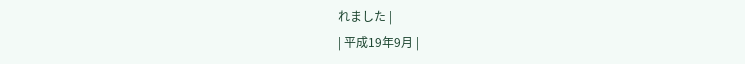れました |
| 平成19年9月 |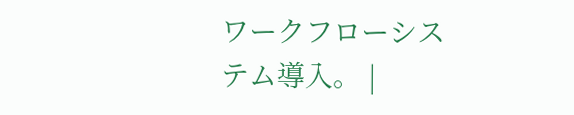ワークフローシステム導入。 |